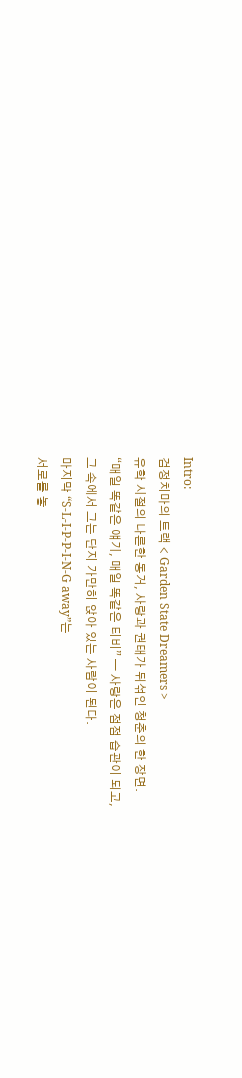Intro:
검정치마의 트랙 < Garden State Dreamers >
유학 시절의 나른한 동거, 사랑과 권태가 뒤섞인 청춘의 한 장면.
“매일 똑같은 얘기, 매일 똑같은 티비” — 사랑은 점점 습관이 되고,
그 속에서 그는 단지 가만히 앉아 있는 사람이 된다.
마지막 “S-L-I-P-P-I-N-G away”는
서로를 놓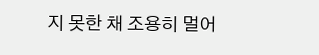지 못한 채 조용히 멀어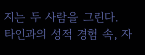지는 두 사람을 그린다.
타인과의 성적 경험 속, 자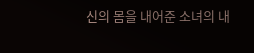신의 몸을 내어준 소녀의 내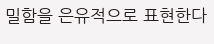밀함을 은유적으로 표현한다